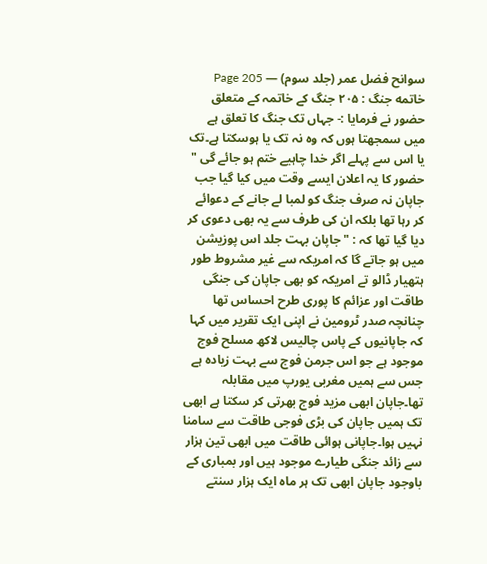سوانح فضل عمر (جلد سوم) — Page 205
خاتمه جنگ : ۲۰۵ جنگ کے خاتمہ کے متعلق حضور نے فرمایا :- جہاں تک جنگ کا تعلق ہے میں سمجھتا ہوں کہ وہ نہ تک یا ہوسکتا ہے۔تک یا اس سے پہلے اگر خدا چاہیے ختم ہو جائے گی " حضور کا یہ اعلان ایسے وقت میں کیا گیا جب جاپان نہ صرف جنگ کو لمبا لے جانے کے دعوائے کر رہا تھا بلکہ ان کی طرف سے یہ بھی دعوی کر دیا گیا تھا کہ : " جاپان بہت جلد اس پوزیشن میں ہو جاتے گا کہ امریکہ سے غیر مشروط طور ہتھیار ڈالو تے امریکہ کو بھی جاپان کی جنگی طاقت اور عزائم کا پوری طرح احساس تھا چنانچہ صدر ٹرومین نے اپنی ایک تقریر میں کہا کہ جاپانیوں کے پاس چالیس لاکھ مسلح فوج موجود ہے جو اس جرمن فوج سے بہت زیادہ ہے جس سے ہمیں مغربی یورپ میں مقابلہ تھا۔جاپان ابھی مزید فوج بھرتی کر سکتا ہے ابھی تک ہمیں جاپان کی بڑی فوجی طاقت سے سامنا نہیں ہوا۔جاپانی ہوائی طاقت میں ابھی تین ہزار سے زائد جنگی طیارے موجود ہیں اور بمباری کے باوجود جاپان ابھی تک ہر ماہ ایک ہزار سنتے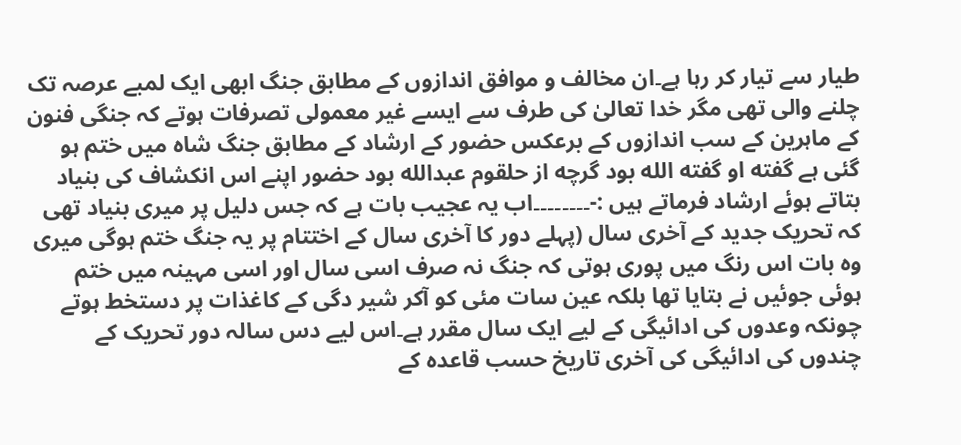طیار سے تیار کر رہا ہے۔ان مخالف و موافق اندازوں کے مطابق جنگ ابھی ایک لمبے عرصہ تک چلنے والی تھی مگر خدا تعالیٰ کی طرف سے ایسے غیر معمولی تصرفات ہوتے کہ جنگی فنون کے ماہرین کے سب اندازوں کے برعکس حضور کے ارشاد کے مطابق جنگ شاہ میں ختم ہو گئی ہے گفته او گفته الله بود گرچه از حلقوم عبدالله بود حضور اپنے اس انکشاف کی بنیاد بتاتے ہوئے ارشاد فرماتے ہیں :-۔۔۔۔۔۔۔۔اب یہ عجیب بات ہے کہ جس دلیل پر میری بنیاد تھی کہ تحریک جدید کے آخری سال (پہلے دور کا آخری سال کے اختتام پر یہ جنگ ختم ہوگی میری وہ بات اس رنگ میں پوری ہوتی کہ جنگ نہ صرف اسی سال اور اسی مہینہ میں ختم ہوئی جوئیں نے بتایا تھا بلکہ عین سات مئی کو آکر شیر دگی کے کاغذات پر دستخط ہوتے چونکہ وعدوں کی ادائیگی کے لیے ایک سال مقرر ہے۔اس لیے دس سالہ دور تحریک کے چندوں کی ادائیگی کی آخری تاریخ حسب قاعدہ کے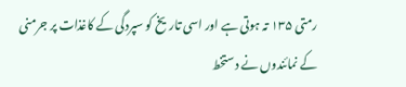رمتی ۱۳۵ تہ ہوتی ہے اور اسی تاریخ کو سپردگی کے کاغذات پر جرمنی کے نمائندوں نے دستخط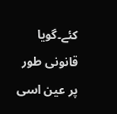کئے۔گویا قانونی طور پر عین اسی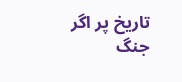تاریخ پر اگر جنگ